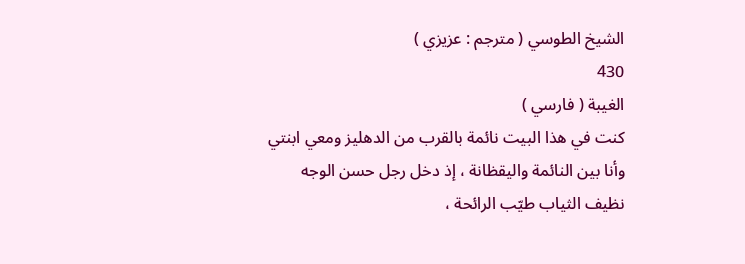الشيخ الطوسي ( مترجم : عزيزي )
430
الغيبة ( فارسي )
كنت في هذا البيت نائمة بالقرب من الدهليز ومعي ابنتي وأنا بين النائمة واليقظانة ، إذ دخل رجل حسن الوجه نظيف الثياب طيّب الرائحة ،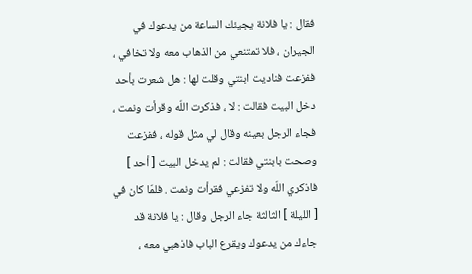فقال : يا فلانة يجيئك الساعة من يدعوك في الجيران ، فلا تمتنعي من الذهاب معه ولا تخافي ، ففزعت فناديت ابنتي وقلت لها : هل شعرت بأحد دخل البيت فقالت : لا ، فذكرت اللّه وقرأت ونمت ، فجاء الرجل بعينه وقال لي مثل قوله ، ففزعت وصحت بابنتي فقالت : لم يدخل البيت [ أحد ] فاذكري اللّه ولا تفزعي فقرأت ونمت . فلمّا كان في [ الليلة ] الثالثة جاء الرجل وقال : يا فلانة قد جاءك من يدعوك ويقرع الباب فاذهبي معه ،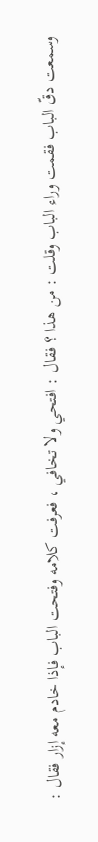وسمعت دقّ الباب فقمت وراء الباب وقلت : من هذا ؟ فقال : افتحي ولا تخافي ، فعرفت كلامه وفتحت الباب فإذا خادم معه إزار فقال :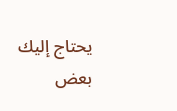يحتاج إليك بعض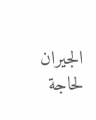الجيران لحاجة